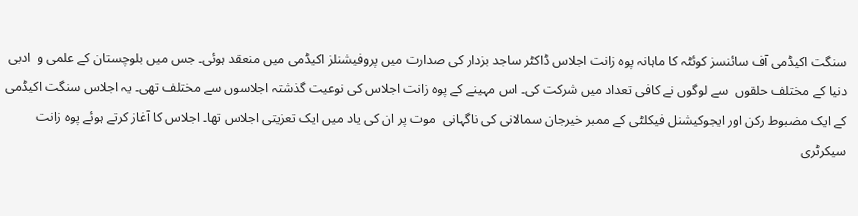سنگت اکیڈمی آف سائنسز کوئٹہ کا ماہانہ پوہ زانت اجلاس ڈاکٹر ساجد بزدار کی صدارت میں پروفیشنلز اکیڈمی میں منعقد ہوئی۔ جس میں بلوچستان کے علمی و  ادبی دنیا کے مختلف حلقوں  سے لوگوں نے کافی تعداد میں شرکت کی۔ اس مہینے کے پوہ زانت اجلاس کی نوعیت گذشتہ اجلاسوں سے مختلف تھی۔ یہ اجلاس سنگت اکیڈمی کے ایک مضبوط رکن اور ایجوکیشنل فیکلٹی کے ممبر خیرجان سمالانی کی ناگہانی  موت پر ان کی یاد میں ایک تعزیتی اجلاس تھا۔ اجلاس کا آغاز کرتے ہوئے پوہ زانت سیکرٹری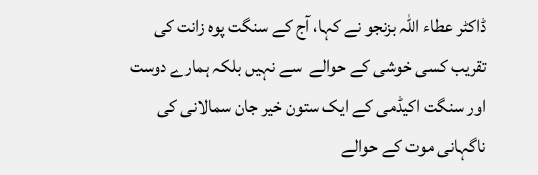ڈاکٹر عطاء اللہ بزنجو نے کہا، آج کے سنگت پوہ زانت کی تقریب کسی خوشی کے حوالے  سے نہیں بلکہ ہمارے دوست اور سنگت اکیڈمی کے ایک ستون خیر جان سمالانی کی ناگہانی موت کے حوالے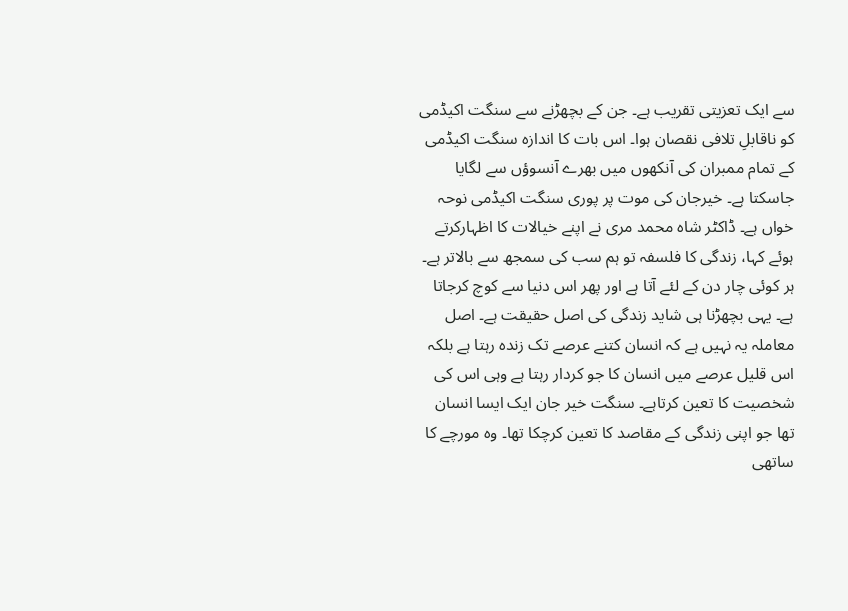سے ایک تعزیتی تقریب ہے۔ جن کے بچھڑنے سے سنگت اکیڈمی کو ناقابلِ تلافی نقصان ہوا۔ اس بات کا اندازہ سنگت اکیڈمی کے تمام ممبران کی آنکھوں میں بھرے آنسوؤں سے لگایا جاسکتا ہے۔ خیرجان کی موت پر پوری سنگت اکیڈمی نوحہ خواں ہے۔ ڈاکٹر شاہ محمد مری نے اپنے خیالات کا اظہارکرتے ہوئے کہا، زندگی کا فلسفہ تو ہم سب کی سمجھ سے بالاتر ہے۔ ہر کوئی چار دن کے لئے آتا ہے اور پھر اس دنیا سے کوچ کرجاتا ہے۔ یہی بچھڑنا ہی شاید زندگی کی اصل حقیقت ہے۔ اصل معاملہ یہ نہیں ہے کہ انسان کتنے عرصے تک زندہ رہتا ہے بلکہ اس قلیل عرصے میں انسان کا جو کردار رہتا ہے وہی اس کی شخصیت کا تعین کرتاہے۔ سنگت خیر جان ایک ایسا انسان تھا جو اپنی زندگی کے مقاصد کا تعین کرچکا تھا۔ وہ مورچے کا ساتھی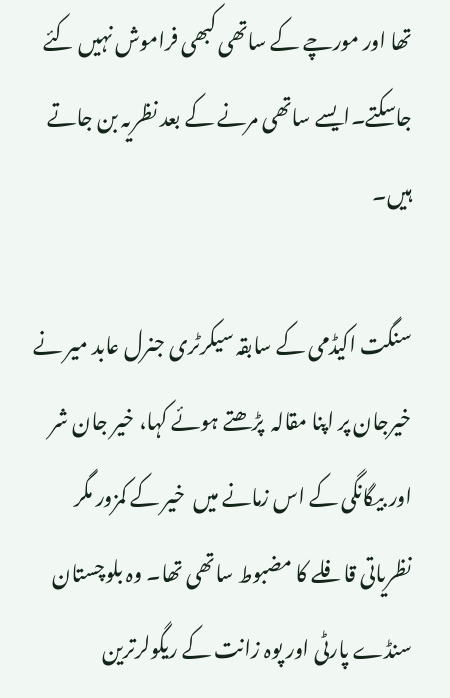تھا اور مورچے کے ساتھی کبھی فراموش نہیں کئے جاسکتے۔ایسے ساتھی مرنے کے بعد نظریہ بن جاتے ہیں۔

سنگت اکیڈمی کے سابقہ سیکرٹری جنرل عابد میر نے خیرجان پر اپنا مقالہ  پڑھتے ہوئے کہا، خیر جان شر اور بیگانگی کے اس زمانے میں  خیر کے کمزور مگر نظریاتی قافلے کا مضبوط ساتھی تھا۔ وہ بلوچستان سنڈے پارٹی اور پوہ زانت کے ریگولرترین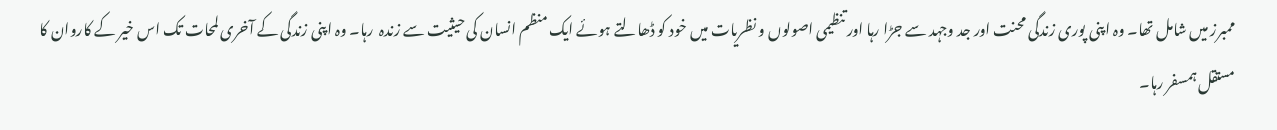ممبرز میں شامل تھا۔ وہ اپنی پوری زندگی محنت اور جد وجہد سے جڑا رہا اور تنظیمی اصولوں و نظریات میں خود کو ڈھالتے ہوئے ایک منظم انسان کی حیثیت سے زندہ  رہا۔ وہ اپنی زندگی کے آخری لمحات تک اس خیر کے کاروان کا مستقل ہمسفر رہا۔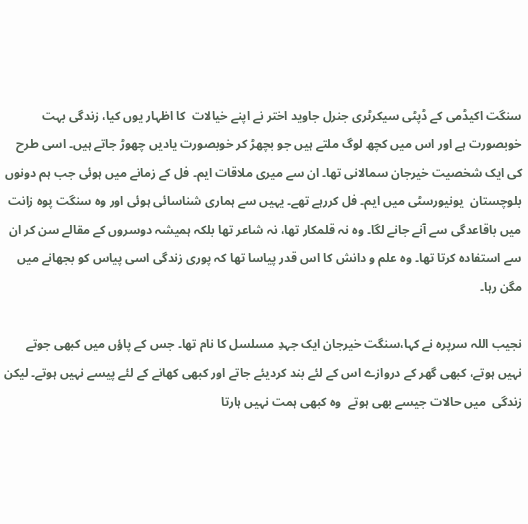سنگت اکیڈمی کے ڈپٹی سیکرٹری جنرل جاوید اختر نے اپنے خیالات  کا اظہار یوں کیا، زندگی بہت خوبصورت ہے اور اس میں کچھ لوگ ملتے ہیں جو بچھڑ کر خوبصورت یادیں چھوڑ جاتے ہیں۔ اسی طرح کی ایک شخصیت خیرجان سمالانی تھا۔ ان سے میری ملاقات ایم۔ فل کے زمانے میں ہوئی جب ہم دونوں بلوچستان  یونیورسٹی میں ایم۔ فل کررہے تھے۔ یہیں سے ہماری شناسائی ہوئی اور وہ سنگت پوہ زانت میں باقاعدگی سے آنے جانے لگا۔ وہ نہ قلمکار تھا، نہ شاعر تھا بلکہ ہمیشہ دوسروں کے مقالے سن کر ان سے استفادہ کرتا تھا۔ وہ علم و دانش کا اس قدر پیاسا تھا کہ پوری زندگی اسی پیاس کو بجھانے میں مگن رہا۔

نجیب اللہ سرپرہ نے کہا،سنگت خیرجان ایک جہدِ مسلسل کا نام تھا۔ جس کے پاؤں میں کبھی جوتے نہیں ہوتے، کبھی گھر کے دروازے اس کے لئے بند کردیئے جاتے اور کبھی کھانے کے لئے پیسے نہیں ہوتے۔ لیکن زندگی  میں حالات جیسے بھی ہوتے  وہ کبھی ہمت نہیں ہارتا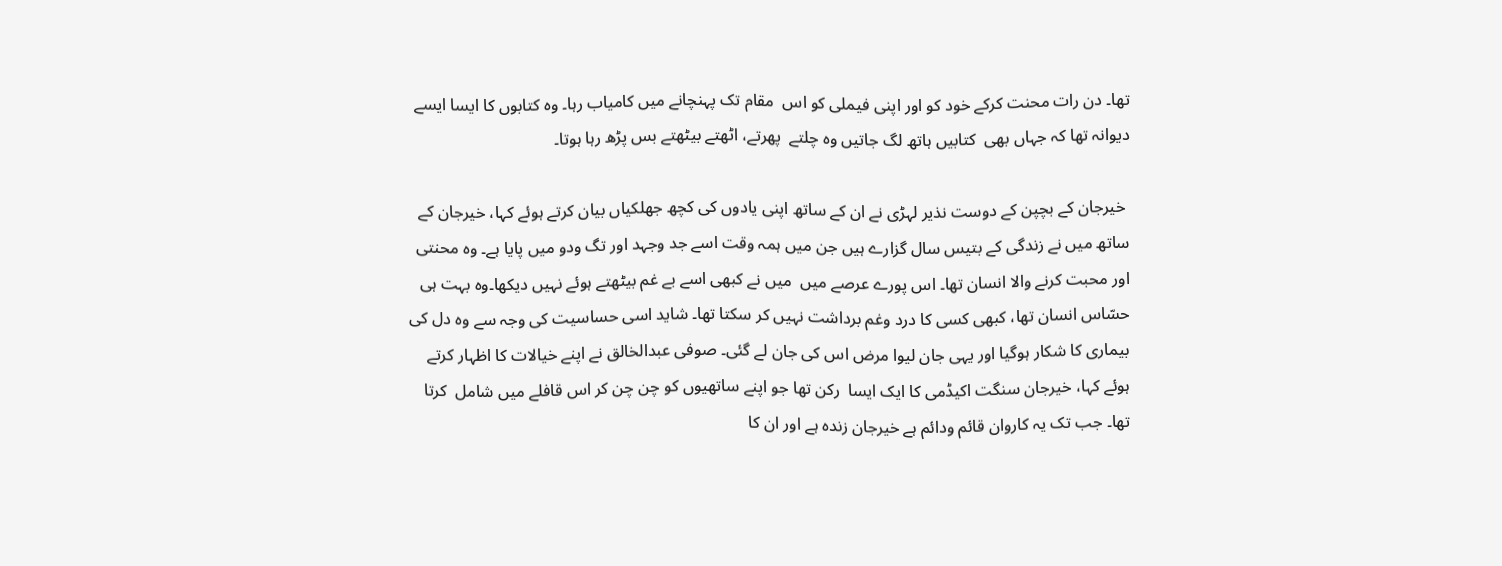تھا۔ دن رات محنت کرکے خود کو اور اپنی فیملی کو اس  مقام تک پہنچانے میں کامیاب رہا۔ وہ کتابوں کا ایسا ایسے دیوانہ تھا کہ جہاں بھی  کتابیں ہاتھ لگ جاتیں وہ چلتے  پھرتے، اٹھتے بیٹھتے بس پڑھ رہا ہوتا۔

 خیرجان کے بچپن کے دوست نذیر لہڑی نے ان کے ساتھ اپنی یادوں کی کچھ جھلکیاں بیان کرتے ہوئے کہا، خیرجان کے ساتھ میں نے زندگی کے بتیس سال گزارے ہیں جن میں ہمہ وقت اسے جد وجہد اور تگ ودو میں پایا ہے۔ وہ محنتی اور محبت کرنے والا انسان تھا۔ اس پورے عرصے میں  میں نے کبھی اسے بے غم بیٹھتے ہوئے نہیں دیکھا۔وہ بہت ہی حسّاس انسان تھا، کبھی کسی کا درد وغم برداشت نہیں کر سکتا تھا۔ شاید اسی حساسیت کی وجہ سے وہ دل کی بیماری کا شکار ہوگیا اور یہی جان لیوا مرض اس کی جان لے گئی۔ صوفی عبدالخالق نے اپنے خیالات کا اظہار کرتے ہوئے کہا، خیرجان سنگت اکیڈمی کا ایک ایسا  رکن تھا جو اپنے ساتھیوں کو چن چن کر اس قافلے میں شامل  کرتا تھا۔ جب تک یہ کاروان قائم ودائم ہے خیرجان زندہ ہے اور ان کا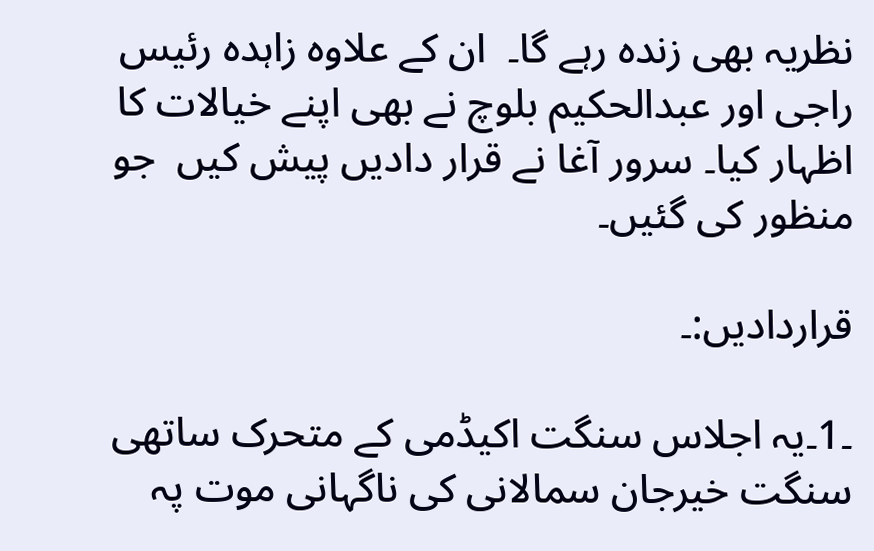نظریہ بھی زندہ رہے گا۔  ان کے علاوہ زاہدہ رئیس راجی اور عبدالحکیم بلوچ نے بھی اپنے خیالات کا اظہار کیا۔ سرور آغا نے قرار دادیں پیش کیں  جو منظور کی گئیں۔

قراردادیں:۔

۔1۔یہ اجلاس سنگت اکیڈمی کے متحرک ساتھی سنگت خیرجان سمالانی کی ناگہانی موت پہ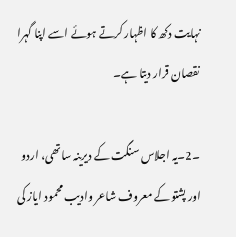نہایت دکھ کا اظہار کرتے ہوئے اسے اپنا گہرا نقصان قرار دیتا ہے۔

۔2۔یہ اجلاس سنگت کے دیرینہ ساتھی، اردو اور پشتو کے معروف شاعر وادیب محمود ایاز کی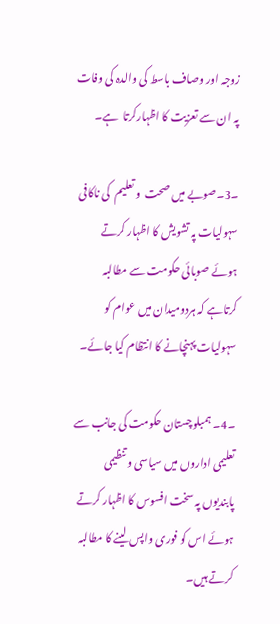زوجہ اور وصاف باسط کی والدہ کی وفات پہ ان سے تعزیت کا اظہارکرتا  ہے۔

۔3۔صوبے میں صحت  و تعلیم  کی ناکافی سہولیات پہ تشویش کا اظہار کرتے ہوئے صوبائی حکومت سے مطالبہ کرتاہے کہ ہردومیدان میں عوام کو سہولیات پہنچانے کا انتظام کیا جائے۔

۔4۔ ہمبلوچستان حکومت کی جانب سے تعلیمی اداروں میں سیاسی و تنظیمی پابندیوں پہ سخت افسوس کا اظہار کرتے  ہوئے اس کو فوری واپس لینے کا مطالبہ کرتے ہیں۔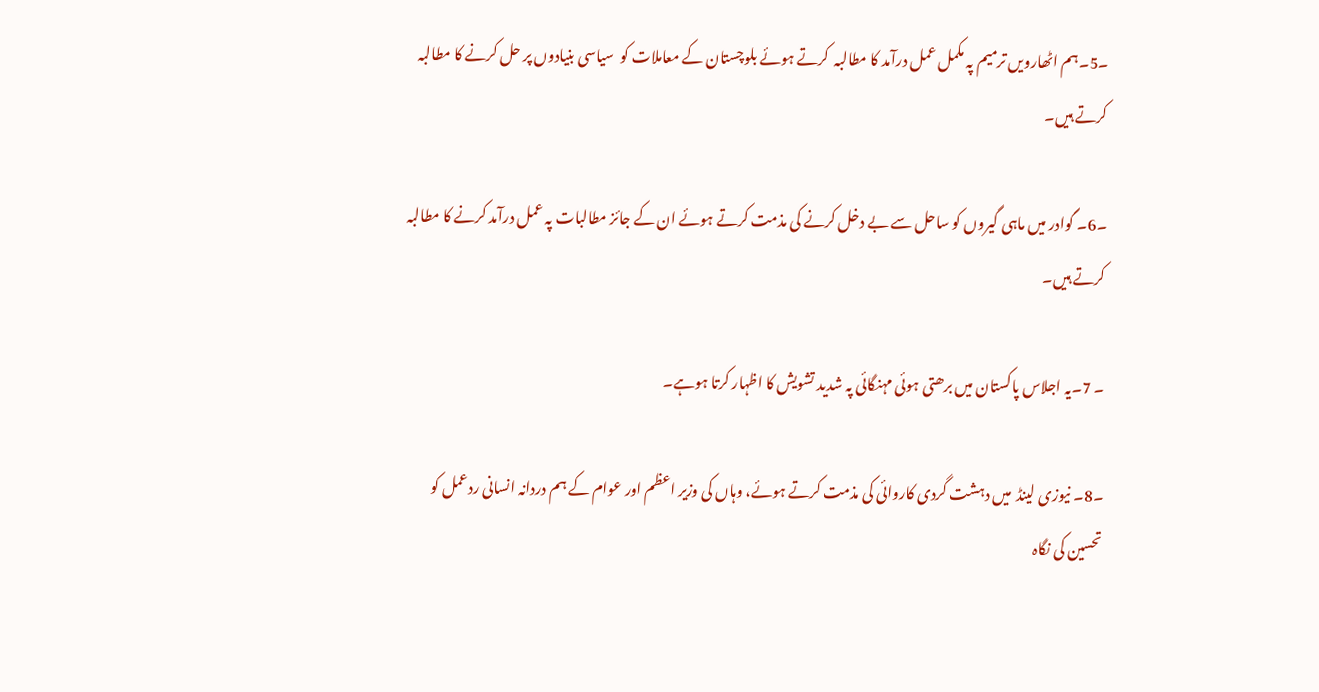۔5۔ہم اٹھارویں ترمیم پہ مکمل عمل درآمد کا مطالبہ  کرتے ہوئے بلوچستان کے معاملات کو  سیاسی بنیادوں پر حل کرنے کا مطالبہ کرتے ہیں۔

۔6۔ گوادر میں ماہی گیروں کو ساحل سے بے دخل کرنے کی مذمت کرتے ہوئے ان کے جائز مطالبات پہ عمل درآمد کرنے کا مطالبہ کرتے ہیں۔

۔ 7۔یہ اجلاس پاکستان میں برھتی ہوئی مہنگائی پہ شدید تشویش کا اظہار کرتا ہوہے۔

۔8۔ نیوزی لینڈ  میں دہشت گردی کاروائی کی مذمت کرتے ہوئے، وہاں کی وزیر اعظم اور عوام کے ہم دردانہ انسانی ردعمل کو تحسین کی نگاہ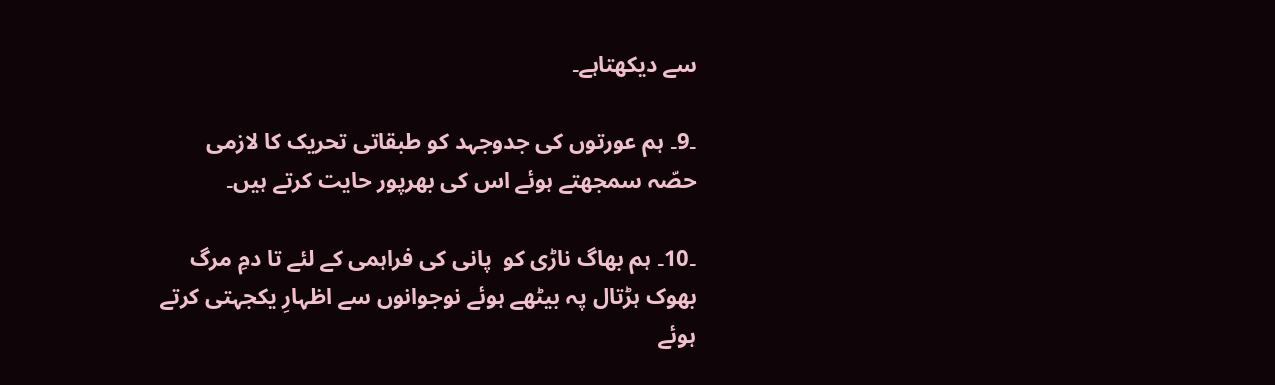سے دیکھتاہے۔

۔9۔ ہم عورتوں کی جدوجہد کو طبقاتی تحریک کا لازمی حصّہ سمجھتے ہوئے اس کی بھرپور حایت کرتے ہیں۔

۔10۔ ہم بھاگ ناڑی کو  پانی کی فراہمی کے لئے تا دمِ مرگ بھوک ہڑتال پہ بیٹھے ہوئے نوجوانوں سے اظہارِ یکجہتی کرتے ہوئے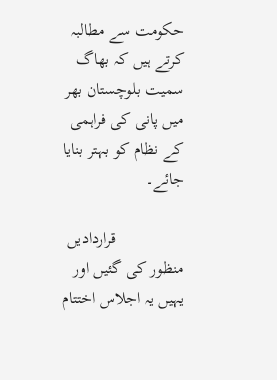حکومت سے مطالبہ کرتے ہیں کہ بھاگ سمیت بلوچستان بھر میں پانی کی فراہمی کے نظام کو بہتر بنایا جائے۔

                قراردادیں منظور کی گئیں اور یہیں یہ اجلاس اختتام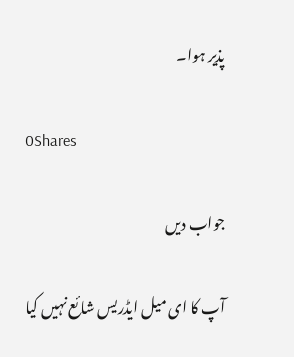پذیر ہوا۔

0Shares

جواب دیں

آپ کا ای میل ایڈریس شائع نہیں کیا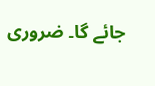جائے گا۔ ضروری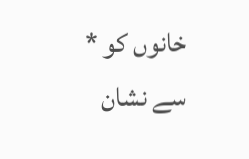خانوں کو * سے نشان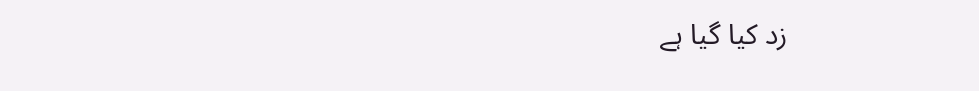زد کیا گیا ہے